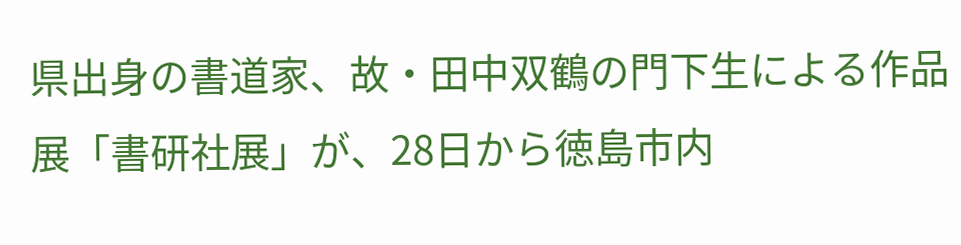県出身の書道家、故・田中双鶴の門下生による作品展「書研社展」が、28日から徳島市内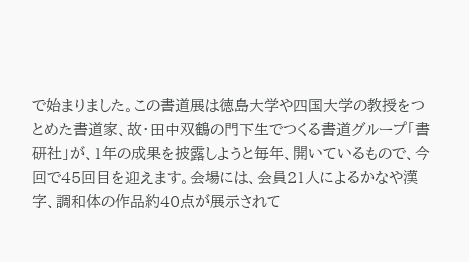で始まりました。この書道展は徳島大学や四国大学の教授をつとめた書道家、故・田中双鶴の門下生でつくる書道グループ「書研社」が、1年の成果を披露しようと毎年、開いているもので、今回で45回目を迎えます。会場には、会員21人によるかなや漢字、調和体の作品約40点が展示されて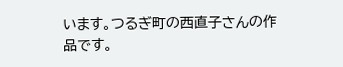います。つるぎ町の西直子さんの作品です。